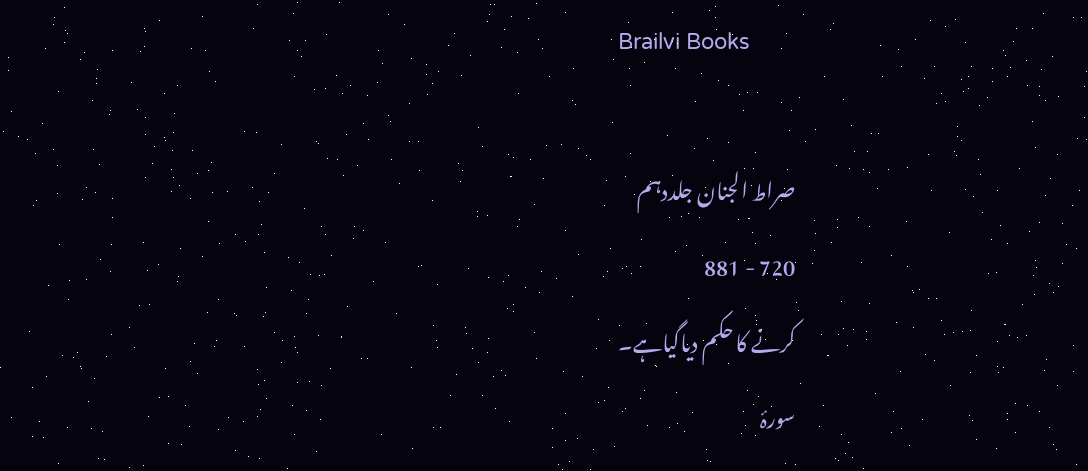Brailvi Books

صراط الجنان جلددہم
720 - 881
کرنے کا حکم دیاگیاہے۔
سورۂ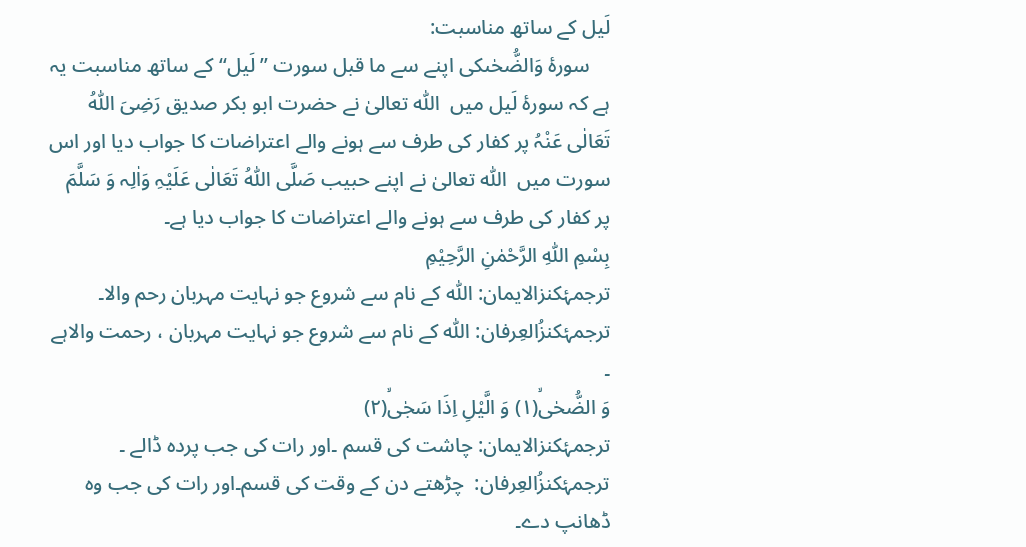لَیل کے ساتھ مناسبت:
    سورۂ وَالضُّحٰىکی اپنے سے ما قبل سورت ’’لَیل‘‘کے ساتھ مناسبت یہ ہے کہ سورۂ لَیل میں  اللّٰہ تعالیٰ نے حضرت ابو بکر صدیق رَضِیَ اللّٰہُ تَعَالٰی عَنْہُ پر کفار کی طرف سے ہونے والے اعتراضات کا جواب دیا اور اس سورت میں  اللّٰہ تعالیٰ نے اپنے حبیب صَلَّی اللّٰہُ تَعَالٰی عَلَیْہِ وَاٰلِہ وَ سَلَّمَ پر کفار کی طرف سے ہونے والے اعتراضات کا جواب دیا ہے۔
بِسْمِ اللّٰهِ الرَّحْمٰنِ الرَّحِیْمِ
ترجمۂکنزالایمان: اللّٰہ کے نام سے شروع جو نہایت مہربان رحم والا۔
ترجمۂکنزُالعِرفان: اللّٰہ کے نام سے شروع جو نہایت مہربان ، رحمت والاہے ۔
وَ الضُّحٰىۙ(۱) وَ الَّیْلِ اِذَا سَجٰىۙ(۲)
ترجمۂکنزالایمان: چاشت کی قسم ۔اور رات کی جب پردہ ڈالے ۔
ترجمۂکنزُالعِرفان:  چڑھتے دن کے وقت کی قسم۔اور رات کی جب وہ ڈھانپ دے۔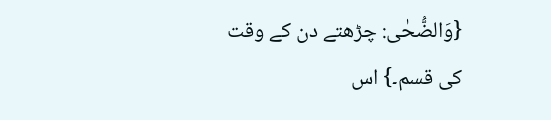{وَالضُّحٰى: چڑھتے دن کے وقت کی قسم۔} اس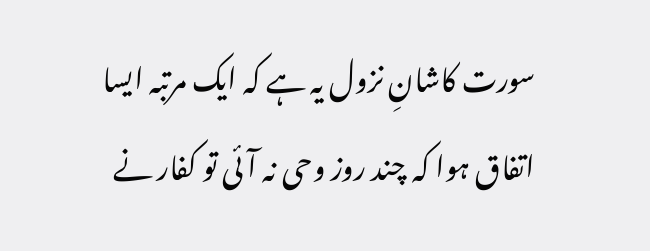سورت کاشانِ نزول یہ ہے کہ ایک مرتبہ ایسا اتفاق ہوا کہ چند روز وحی نہ آئی تو کفار نے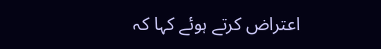اعتراض کرتے ہوئے کہا کہ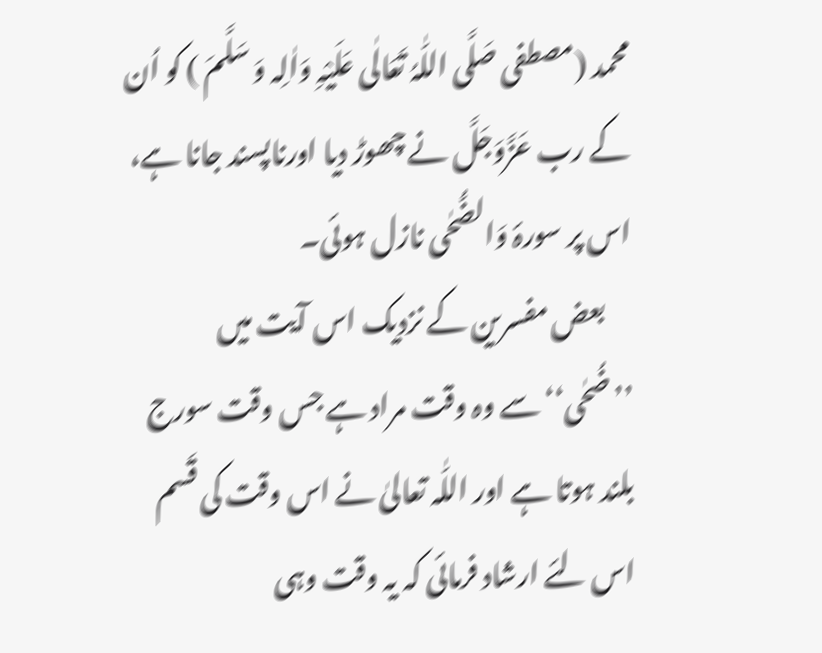محمد (مصطفی صَلَّی اللّٰہُ تَعَالٰی عَلَیْہِ وَاٰلِہ وَ سَلَّمَ ) کو اُن کے رب عَزَّوَجَلَّ نے چھوڑ دیا اورناپسند جانا ہے، اس پر سورۂ وَالضُّحٰی نازل ہوئی۔
     بعض مفسرین کے نزدیک اس آیت میں  ’’ضُحٰی‘‘ سے وہ وقت مراد ہے جس وقت سورج بلند ہوتا ہے اور اللّٰہ تعالیٰ نے اس وقت کی قَسم اس لئے ارشاد فرمائی کہ یہ وقت وہی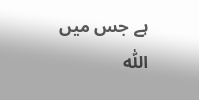ہے جس میں  اللّٰہ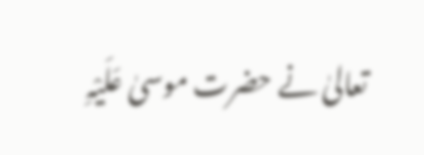تعالیٰ نے حضرت موسیٰ عَلَیْہِ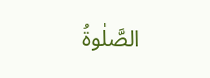الصَّلٰوۃُ